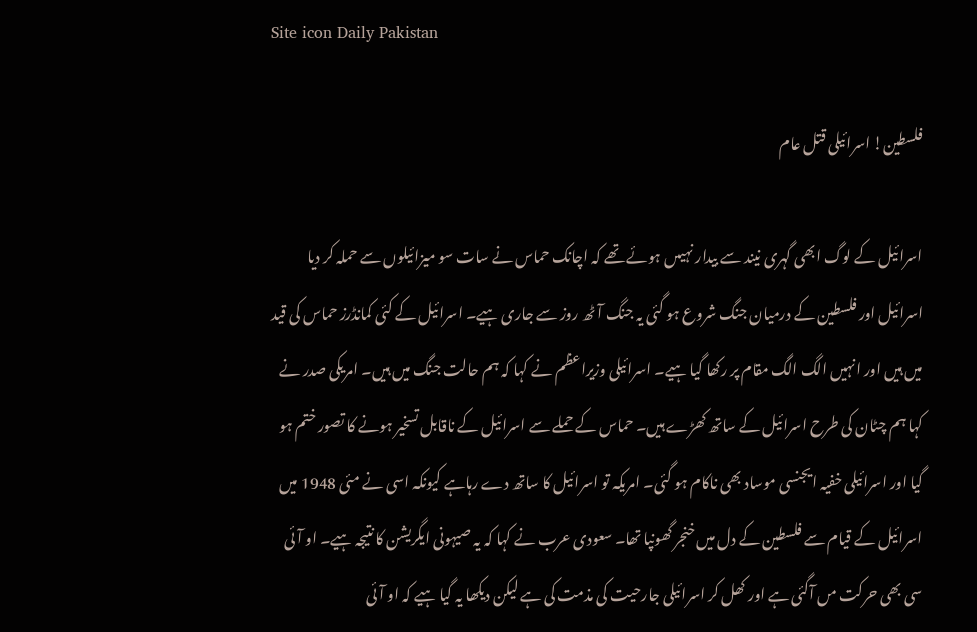Site icon Daily Pakistan

فلسطین! اسرائیلی قتل عام

اسرائیل کے لوگ ابھی گہری نیند سے بیدار نہیںں ہوئے تھے کہ اچانک حماس نے سات سو میزائیلوں سے حملہ کر دیا اسرائیل اور فلسطین کے درمیان جنگ شروع ہو گئی یہ جنگ آٹھ روز سے جاری ہیے۔ اسرائیل کے کئی کمانڈرز حماس کی قید میں ہیں اور انہیں الگ الگ مقام پر رکھا گیا ہیے۔ اسرائیلی وزیراعظم نے کہا کہ ہم حالت جنگ میں ہیں۔ امریکی صدر نے کہا ہم چٹان کی طرح اسرائیل کے ساتھ کھڑے ہیں۔ حماس کے حملے سے اسرائیل کے ناقابل تسخیر ہونے کا تصور ختم ہو گیا اور اسرائیلی خفیہ ایجنسی موساد بھی ناکام ہو گئی۔ امریکہ تو اسرائیل کا ساتھ دے رہاہے کیونکہ اسی نے مئی 1948 میں اسرائیل کے قیام سے فلسطین کے دل میں خنجر گھونپا تھا۔ سعودی عرب نے کہا کہ یہ صیہونی ایگریشن کا نتیجہ ہیے۔ او آئی سی بھی حرکت مں آگئی ہے اور کھل کر اسرائیلی جارحیت کی مذمت کی ہے لیکن دیکھا یہ گیا ہیے کہ او آئی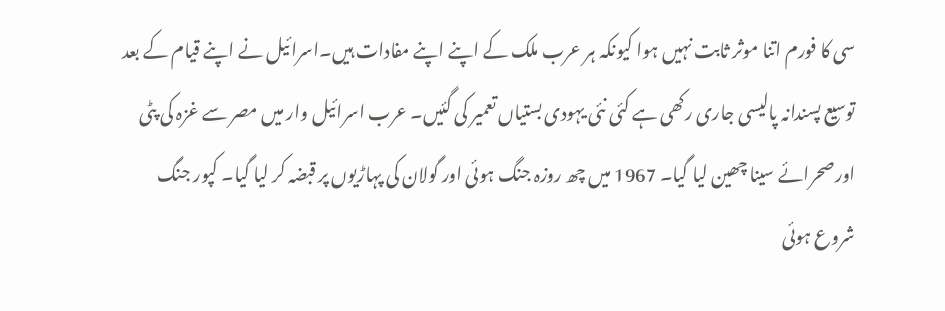سی کا فورم اتنا موثر ثابت نہیں ہوا کیونکہ ہر عرب ملک کے اپنے اپنے مفادات ہیں۔اسرائیل نے اپنے قیام کے بعد توسیع پسندانہ پالیسی جاری رکھی ہے کئی نئی یہودی بستیاں تعمیر کی گئیں۔ عرب اسرائیل وار میں مصر سے غزہ کی پٹی اورصحرائے سینا چھین لیا گیا۔ 1967 میں چھ روزہ جنگ ہوئی اور گولان کی پہاڑیوں پر قبضہ کر لیا گیا۔ کپور جنگ شروع ہوئی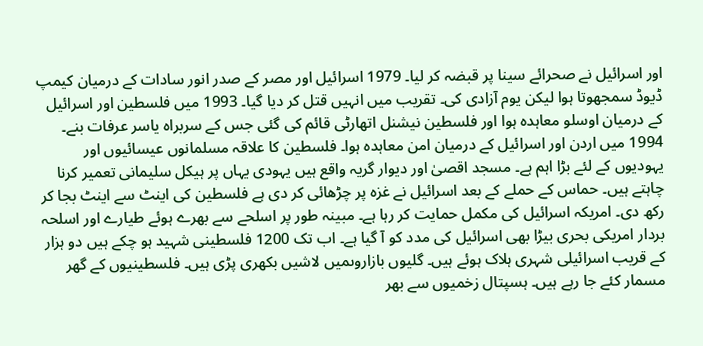اور اسرائیل نے صحرائے سینا پر قبضہ کر لیا۔ 1979 اسرائیل اور مصر کے صدر انور سادات کے درمیان کیمپ ڈیوڈ سمجھوتا ہوا لیکن یوم آزادی کی۔ تقریب میں انہیں قتل کر دیا گیا۔ 1993 میں فلسطین اور اسرائیل کے درمیان اوسلو معاہدہ ہوا اور فلسطین نیشنل اتھارٹی قائم کی گئی جس کے سربراہ یاسر عرفات بنے۔ 1994 میں اردن اور اسرائیل کے درمیان امن معاہدہ ہوا۔ فلسطین کا علاقہ مسلمانوں عیسائیوں اور یہودیوں کے لئے بڑا اہم ہے۔ مسجد اقصیٰ اور دیوار گریہ واقع ہیں یہودی یہاں پر ہیکل سلیمانی تعمیر کرنا چاہتے ہیں۔ حماس کے حملے کے بعد اسرائیل نے غزہ پر چڑھائی کر دی ہے فلسطین کی اینٹ سے اینٹ بجا کر رکھ دی۔ امریکہ اسرائیل کی مکمل حمایت کر رہا ہے۔ مبینہ طور پر اسلحے سے بھرے ہوئے طیارے اور اسلحہ بردار امریکی بحری بیڑا بھی اسرائیل کی مدد کو آ گیا ہے۔ اب تک 1200 فلسطینی شہید ہو چکے ہیں دو ہزار کے قریب اسرائیلی شہری ہلاک ہوئے ہیں۔ گلیوں بازاروںمیں لاشیں بکھری پڑی ہیں۔ فلسطینیوں کے گھر مسمار کئے جا رہے ہیں۔ ہسپتال زخمیوں سے بھر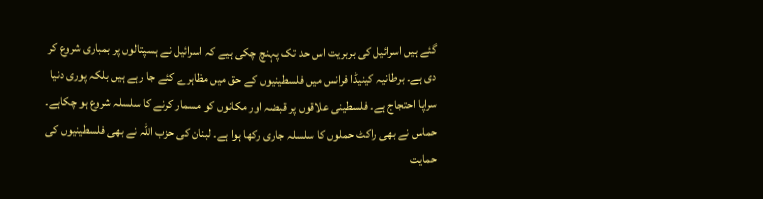گئے ہیں اسرائیل کی بربریت اس حد تک پہنچ چکی ہیے کہ اسرائیل نے ہسپتالوں پر بمباری شروع کر دی ہے۔ برطانیہ کینیڈا فرانس میں فلسطینیوں کے حق میں مظاہرے کئے جا رہے ہیں بلکہ پوری دنیا سراپا احتجاج ہے۔ فلسطینی علاقوں پر قبضہ اور مکانوں کو مسمار کرنے کا سلسلہ شروع ہو چکاہے۔ حماس نے بھی راکٹ حملوں کا سلسلہ جاری رکھا ہوا ہے۔ لبنان کی حزب اللہ نے بھی فلسطینیوں کی حمایت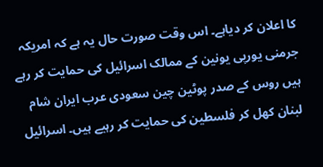کا اعلان کر دیاہے۔ اس وقت صورت حال یہ ہے کہ امریکہ جرمنی یورپی یونین کے ممالک اسرائیل کی حمایت کر رہے ہیں روس کے صدر پوٹین چین سعودی عرب ایران شام لبنان کھل کر فلسطین کی حمایت کر رہیے ہیں۔ اسرائیل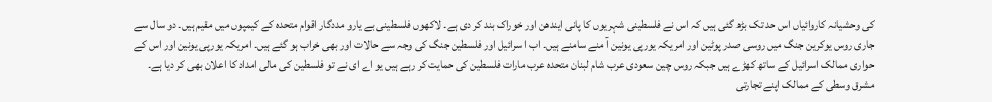کی وحشیانہ کاروائیاں اس حد تک بڑھ گئی ہیں کہ اس نے فلسطینی شہریوں کا پانی ایندھن اور خوراک بند کر دی ہے۔ لاکھوں فلسطینی بے یارو مددگار اقوام متحدہ کے کیمپوں میں مقیم ہیں۔ دو سال سے جاری روس یوکرین جنگ میں روسی صدر پوٹین اور امریکہ یورپی یونین آ منے سامنے ہیں۔ اب ا سرائیل اور فلسطین جنگ کی وجہ سے حالات اور بھی خراب ہو گئے ہیں۔ امریکہ یورپی یونین اور اس کے حواری ممالک اسرائیل کے ساتھ کھڑے ہیں جبکہ روس چین سعودی عرب شام لبنان متحدہ عرب مارات فلسطین کی حمایت کر رہے ہیں یو اے ای نے تو فلسطین کی مالی امداد کا اعلان بھی کر دیا ہے۔ مشرق وسطی کے ممالک اپنے تجارتی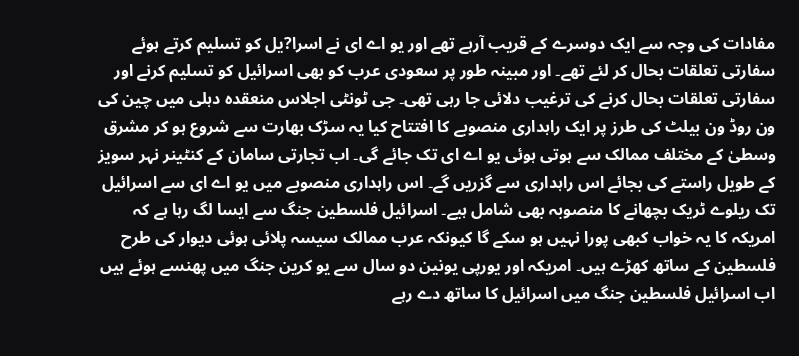مفادات کی وجہ سے ایک دوسرے کے قریب آرہے تھے اور یو اے ای نے اسرا?یل کو تسلیم کرتے ہوئے سفارتی تعلقات بحال کر لئے تھے۔ اور مبینہ طور پر سعودی عرب کو بھی اسرائیل کو تسلیم کرنے اور سفارتی تعلقات بحال کرنے کی ترغیب دلائی جا رہی تھی۔ جی ٹونٹی اجلاس منعقدہ دہلی میں چین کی ون روڈ ون بیلٹ کی طرز پر ایک راہداری منصوبے کا افتتاح کیا یہ سڑک بھارت سے شروع ہو کر مشرق وسطیٰ کے مختلف ممالک سے ہوتی ہوئی یو اے ای تک جائے گی۔ اب تجارتی سامان کے کنٹینر نہر سویز کے طویل راستے کی بجائے اس راہداری سے گزریں گے۔ اس راہداری منصوبے میں یو اے ای سے اسرائیل تک ریلوے ٹریک بچھانے کا منصوبہ بھی شامل ہیے۔ اسرائیل فلسطین جنگ سے ایسا لگ رہا ہے کہ امریکہ کا یہ خواب کبھی پورا نہیں ہو سکے گا کیونکہ عرب ممالک سیسہ پلائی ہوئی دیوار کی طرح فلسطین کے ساتھ کھڑے ہیں۔ امریکہ اور یورپی یونین دو سال سے یو کرین جنگ میں پھنسے ہوئے ہیں اب اسرائیل فلسطین جنگ میں اسرائیل کا ساتھ دے رہے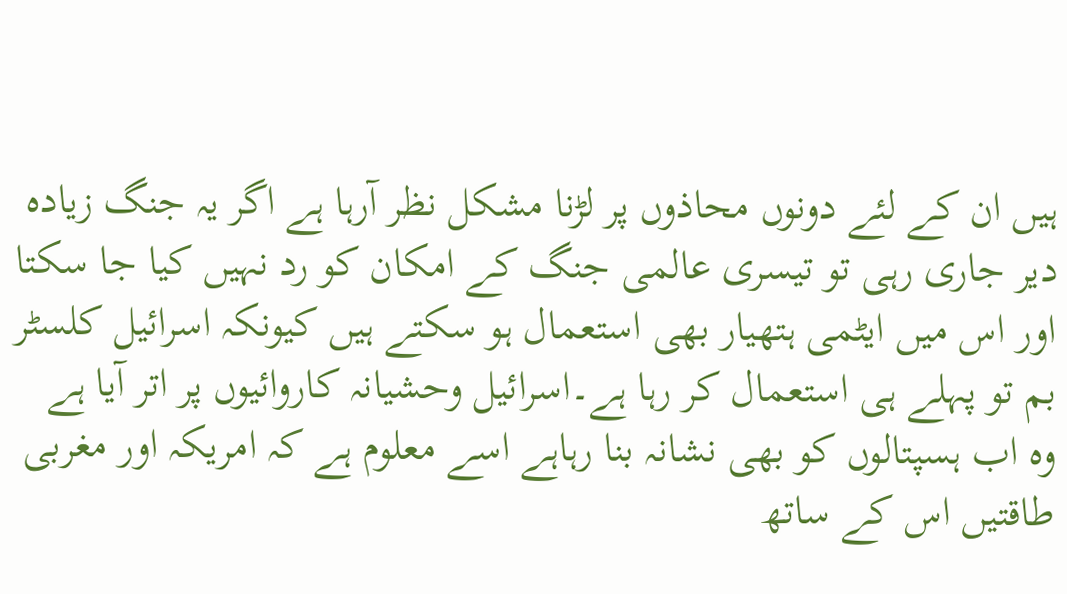ہیں ان کے لئے دونوں محاذوں پر لڑنا مشکل نظر آرہا ہے اگر یہ جنگ زیادہ دیر جاری رہی تو تیسری عالمی جنگ کے امکان کو رد نہیں کیا جا سکتا اور اس میں ایٹمی ہتھیار بھی استعمال ہو سکتے ہیں کیونکہ اسرائیل کلسٹر بم تو پہلے ہی استعمال کر رہا ہے۔اسرائیل وحشیانہ کاروائیوں پر اتر آیا ہے وہ اب ہسپتالوں کو بھی نشانہ بنا رہاہے اسے معلوم ہے کہ امریکہ اور مغربی طاقتیں اس کے ساتھ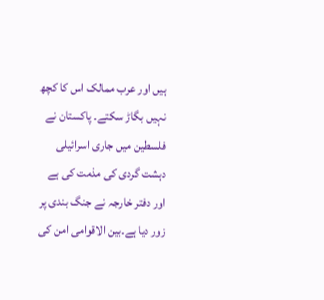ہیں اور عرب ممالک اس کا کچھ نہیں بگاڑ سکتے۔ پاکستان نے فلسطین میں جاری اسرائیلی دہشت گردی کی مذمت کی ہے اور دفتر خارجہ نے جنگ بندی پر زور دیا ہے۔بین الاقوامی امن کی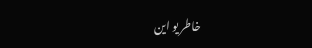خاطر یو این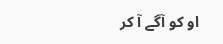او کو آگے آ کر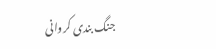جنگ بندی کروانی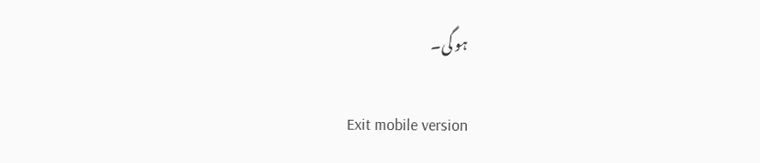ہو گی۔

Exit mobile version